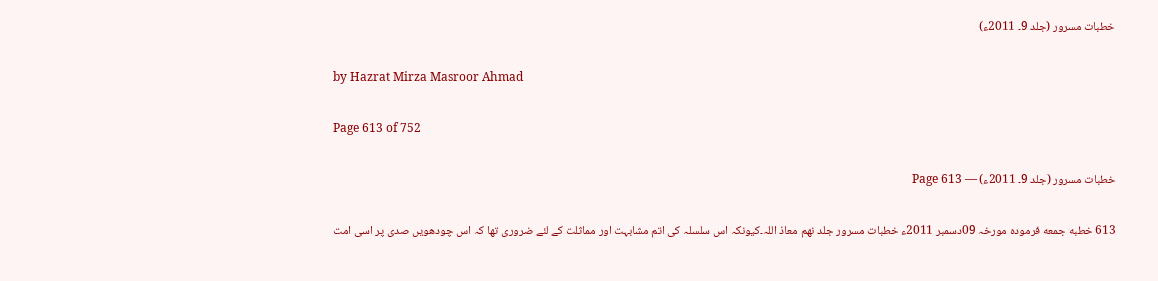خطبات مسرور (جلد 9۔ 2011ء)

by Hazrat Mirza Masroor Ahmad

Page 613 of 752

خطبات مسرور (جلد 9۔ 2011ء) — Page 613

613 خطبه جمعه فرمودہ مورخہ 09دسمبر 2011ء خطبات مسرور جلد نهم معاذ اللہ۔کیونکہ اس سلسلہ کی اتم مشابہت اور مماثلت کے لئے ضروری تھا کہ اس چودھویں صدی پر اسی امت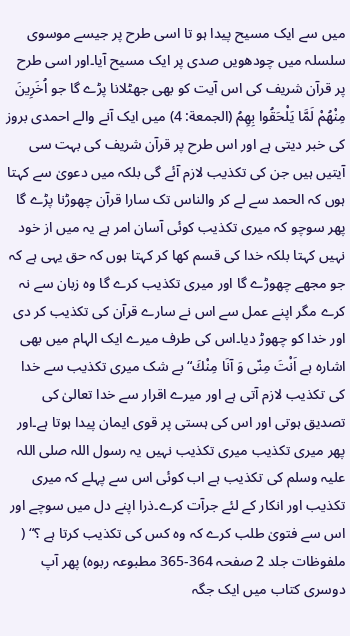میں سے ایک مسیح پیدا ہو تا اسی طرح پر جیسے موسوی سلسلہ میں چودھویں صدی پر ایک مسیح آیا۔اور اسی طرح پر قرآن شریف کی اس آیت کو بھی جھٹلانا پڑے گا جو اُخَرِينَ مِنْهُمْ لَمَّا يَلْحَقُوا بِهِمُ (الجمعة: 4) میں ایک آنے والے احمدی بروز کی خبر دیتی ہے اور اس طرح پر قرآن شریف کی بہت سی آیتیں ہیں جن کی تکذیب لازم آئے گی بلکہ میں دعویٰ سے کہتا ہوں کہ الحمد سے لے کر والناس تک سارا قرآن چھوڑنا پڑے گا پھر سوچو کہ میری تکذیب کوئی آسان امر ہے یہ میں از خود نہیں کہتا بلکہ خدا کی قسم کھا کر کہتا ہوں کہ حق یہی ہے کہ جو مجھے چھوڑے گا اور میری تکذیب کرے گا وہ زبان سے نہ کرے مگر اپنے عمل سے اس نے سارے قرآن کی تکذیب کر دی اور خدا کو چھوڑ دیا۔اس کی طرف میرے ایک الہام میں بھی اشارہ ہے اَنْتَ مِنّى وَ آنَا مِنْكَ“ بے شک میری تکذیب سے خدا کی تکذیب لازم آتی ہے اور میرے اقرار سے خدا تعالیٰ کی تصدیق ہوتی اور اس کی ہستی پر قوی ایمان پیدا ہوتا ہے۔اور پھر میری تکذیب میری تکذیب نہیں یہ رسول اللہ صلی اللہ علیہ وسلم کی تکذیب ہے اب کوئی اس سے پہلے کہ میری تکذیب اور انکار کے لئے جرآت کرے۔ذرا اپنے دل میں سوچے اور اس سے فتویٰ طلب کرے کہ وہ کس کی تکذیب کرتا ہے ؟“ ( ملفوظات جلد 2 صفحہ 364-365 مطبوعہ ربوہ) پھر آپ دوسری کتاب میں ایک جگہ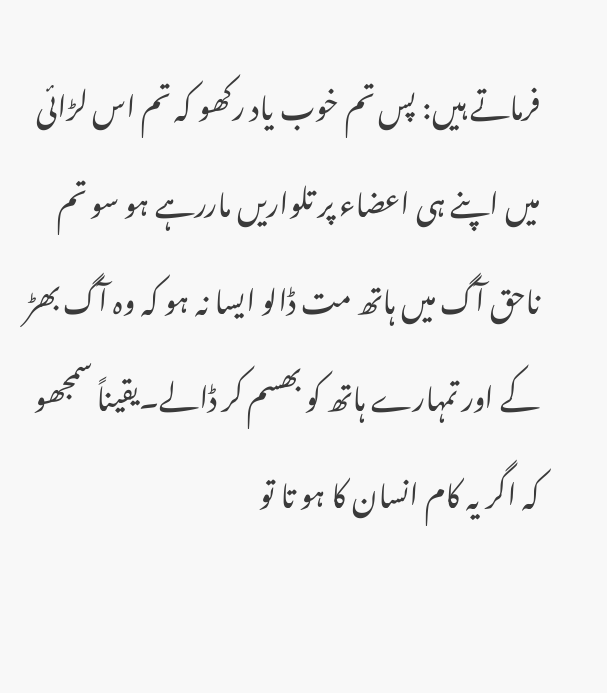فرماتے ہیں: پس تم خوب یاد رکھو کہ تم اس لڑائی میں اپنے ہی اعضاء پر تلواریں ماررہے ہو سو تم ناحق آگ میں ہاتھ مت ڈالو ایسا نہ ہو کہ وہ آگ بھڑ کے اور تمہارے ہاتھ کو بھسم کر ڈالے۔یقیناً سمجھو کہ اگر یہ کام انسان کا ہو تا تو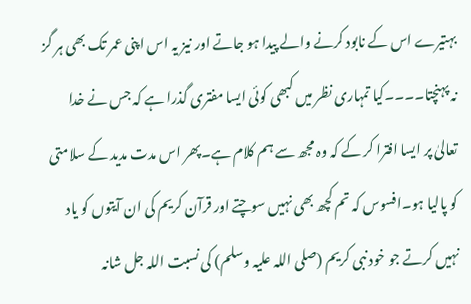بہتیرے اس کے نابود کرنے والے پیدا ہو جاتے اور نیز یہ اس اپنی عمر تک بھی ہر گز نہ پہنچتا۔۔۔۔کیا تمہاری نظر میں کبھی کوئی ایسا مفتری گذرا ہے کہ جس نے خدا تعالیٰ پر ایسا افترا کر کے کہ وہ مجھ سے ہم کلام ہے۔پھر اس مدت مدید کے سلامتی کو پالیا ہو۔افسوس کہ تم کچھ بھی نہیں سوچتے اور قرآن کریم کی ان آیتوں کو یاد نہیں کرتے جو خود نبی کریم (صلی اللہ علیہ وسلم) کی نسبت اللہ جل شانہ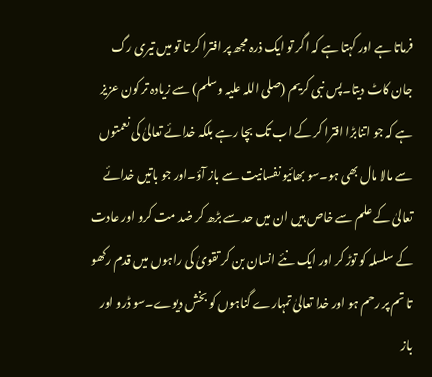فرماتا ہے اور کہتا ہے کہ اگر تو ایک ذرہ مجھ پر افترا کر تا تو میں تیری رگ جان کاٹ دیتا۔پس نبی کریم (صلی اللہ علیہ وسلم) سے زیادہ تر کون عزیز ہے کہ جو اتنابڑا افترا کر کے اب تک بچا رہے بلکہ خدائے تعالیٰ کی نعمتوں سے مالا مال بھی ہو۔سو بھائیو نفسانیت سے باز آؤ۔اور جو باتیں خدائے تعالیٰ کے علم سے خاص ہیں ان میں حد سے بڑھ کر ضد مت کرو اور عادت کے سلسلہ کو توڑ کر اور ایک نئے انسان بن کر تقویٰ کی راہوں میں قدم رکھو تا تم پر رحم ہو اور خدا تعالیٰ تمہارے گناہوں کو بخش دیوے۔سو ڈرو اور باز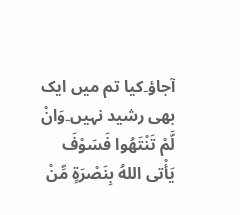آجاؤ۔کیا تم میں ایک بھی رشید نہیں۔وَانْ لَّمْ تَنْتَهُوا فَسَوْفَ يَأْتى اللهُ بِنَصْرَةٍ مِّنْ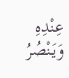عِنْدِهِ وَيَنْصُرُ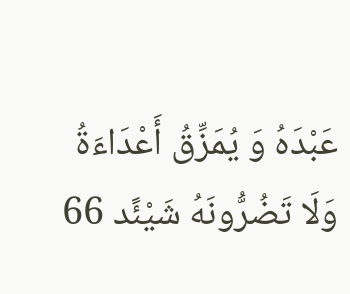عَبْدَهُ وَ يُمَزِّقُ أَعْدَاءَةُ وَلَا تَضُرُّونَهُ شَيْئًد 66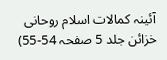آئینہ کمالات اسلام روحانی خزائن جلد 5 صفحہ 54-55)